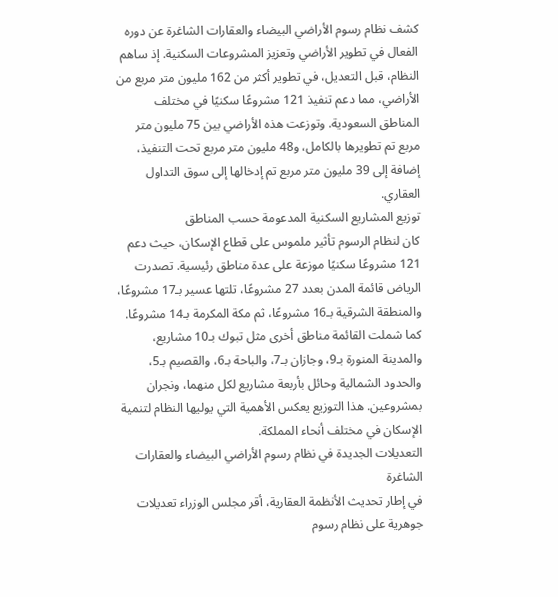كشف نظام رسوم الأراضي البيضاء والعقارات الشاغرة عن دوره الفعال في تطوير الأراضي وتعزيز المشروعات السكنية. إذ ساهم النظام، قبل التعديل، في تطوير أكثر من 162 مليون متر مربع من الأراضي، مما دعم تنفيذ 121 مشروعًا سكنيًا في مختلف المناطق السعودية. وتوزعت هذه الأراضي بين 75 مليون متر مربع تم تطويرها بالكامل، و48 مليون متر مربع تحت التنفيذ، إضافة إلى 39 مليون متر مربع تم إدخالها إلى سوق التداول العقاري.
توزيع المشاريع السكنية المدعومة حسب المناطق
كان لنظام الرسوم تأثير ملموس على قطاع الإسكان، حيث دعم 121 مشروعًا سكنيًا موزعة على عدة مناطق رئيسية. تصدرت الرياض قائمة المدن بعدد 27 مشروعًا، تلتها عسير بـ17 مشروعًا، والمنطقة الشرقية بـ16 مشروعًا، ثم مكة المكرمة بـ14 مشروعًا. كما شملت القائمة مناطق أخرى مثل تبوك بـ10 مشاريع، والمدينة المنورة بـ9، وجازان بـ7، والباحة بـ6، والقصيم بـ5، والحدود الشمالية وحائل بأربعة مشاريع لكل منهما، ونجران بمشروعين. هذا التوزيع يعكس الأهمية التي يوليها النظام لتنمية الإسكان في مختلف أنحاء المملكة.
التعديلات الجديدة في نظام رسوم الأراضي البيضاء والعقارات الشاغرة
في إطار تحديث الأنظمة العقارية، أقر مجلس الوزراء تعديلات جوهرية على نظام رسوم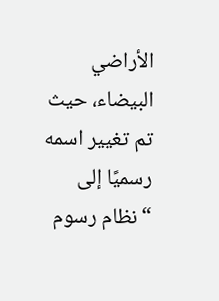الأراضي البيضاء، حيث تم تغيير اسمه رسميًا إلى “نظام رسوم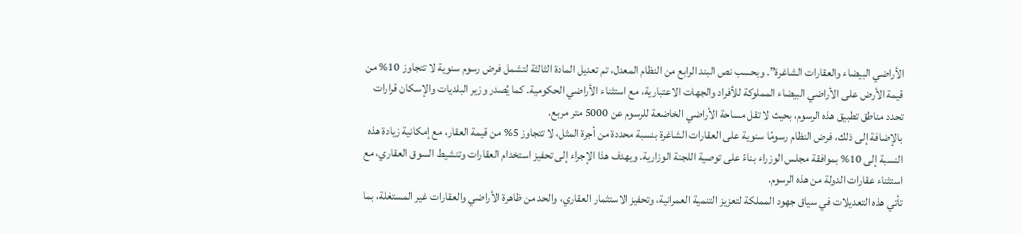الأراضي البيضاء والعقارات الشاغرة”. وبحسب نص البند الرابع من النظام المعدل، تم تعديل المادة الثالثة لتشمل فرض رسوم سنوية لا تتجاوز 10% من قيمة الأرض على الأراضي البيضاء المملوكة للأفراد والجهات الاعتبارية، مع استثناء الأراضي الحكومية. كما يُصدر وزير البلديات والإسكان قرارات تحدد مناطق تطبيق هذه الرسوم، بحيث لا تقل مساحة الأراضي الخاضعة للرسوم عن 5000 متر مربع.
بالإضافة إلى ذلك، فرض النظام رسومًا سنوية على العقارات الشاغرة بنسبة محددة من أجرة المثل، لا تتجاوز 5% من قيمة العقار، مع إمكانية زيادة هذه النسبة إلى 10% بموافقة مجلس الوزراء بناءً على توصية اللجنة الوزارية. ويهدف هذا الإجراء إلى تحفيز استخدام العقارات وتنشيط السوق العقاري، مع استثناء عقارات الدولة من هذه الرسوم.
تأتي هذه التعديلات في سياق جهود المملكة لتعزيز التنمية العمرانية، وتحفيز الاستثمار العقاري، والحد من ظاهرة الأراضي والعقارات غير المستغلة، بما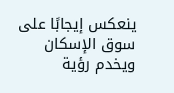ينعكس إيجابًا على سوق الإسكان ويخدم رؤية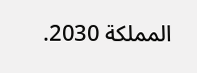المملكة 2030.